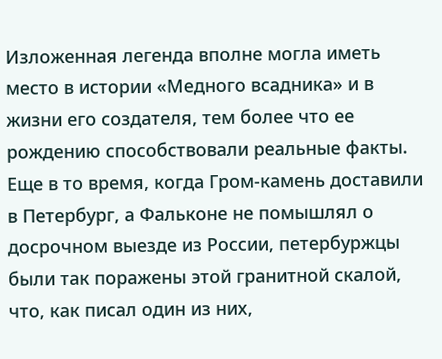Изложенная легенда вполне могла иметь место в истории «Медного всадника» и в жизни его создателя, тем более что ее рождению способствовали реальные факты. Еще в то время, когда Гром-камень доставили в Петербург, а Фальконе не помышлял о досрочном выезде из России, петербуржцы были так поражены этой гранитной скалой, что, как писал один из них,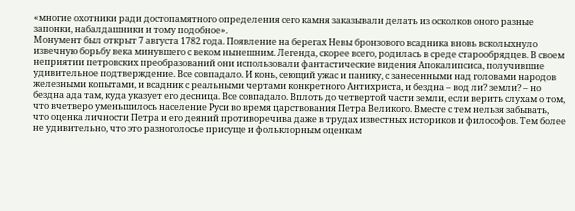«многие охотники ради достопамятного определения сего камня заказывали делать из осколков оного разные запонки, набалдашники и тому подобное».
Монумент был открыт 7 августа 1782 года. Появление на берегах Невы бронзового всадника вновь всколыхнуло извечную борьбу века минувшего с веком нынешним. Легенда, скорее всего, родилась в среде старообрядцев. В своем неприятии петровских преобразований они использовали фантастические видения Апокалипсиса, получившие удивительное подтверждение. Все совпадало. И конь, сеющий ужас и панику, с занесенными над головами народов железными копытами, и всадник с реальными чертами конкретного Антихриста, и бездна – вод ли? земли? – но бездна ада там, куда указует его десница. Все совпадало. Вплоть до четвертой части земли, если верить слухам о том, что вчетверо уменьшилось население Руси во время царствования Петра Великого. Вместе с тем нельзя забывать, что оценка личности Петра и его деяний противоречива даже в трудах известных историков и философов. Тем более не удивительно, что это разноголосье присуще и фольклорным оценкам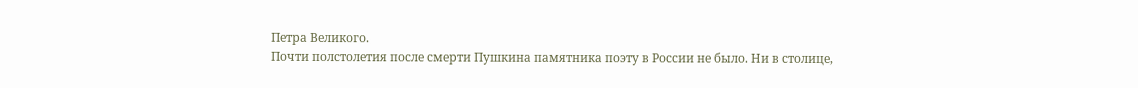Петра Великого.
Почти полстолетия после смерти Пушкина памятника поэту в России не было. Ни в столице,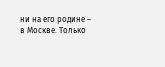ни на его родине – в Москве. Только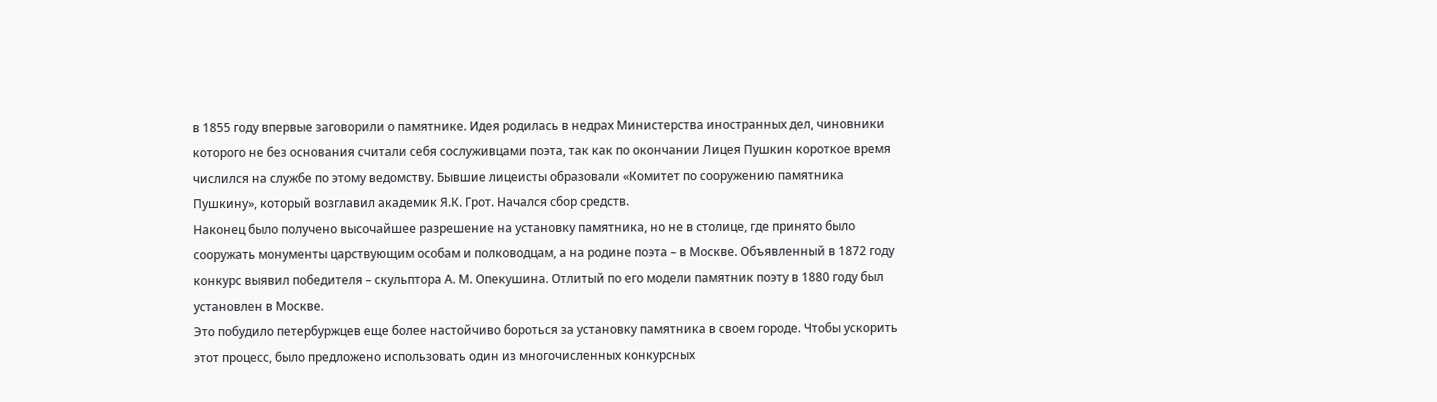в 1855 году впервые заговорили о памятнике. Идея родилась в недрах Министерства иностранных дел, чиновники которого не без основания считали себя сослуживцами поэта, так как по окончании Лицея Пушкин короткое время числился на службе по этому ведомству. Бывшие лицеисты образовали «Комитет по сооружению памятника Пушкину», который возглавил академик Я.К. Грот. Начался сбор средств.
Наконец было получено высочайшее разрешение на установку памятника, но не в столице, где принято было сооружать монументы царствующим особам и полководцам, а на родине поэта – в Москве. Объявленный в 1872 году конкурс выявил победителя – скульптора А. М. Опекушина. Отлитый по его модели памятник поэту в 1880 году был установлен в Москве.
Это побудило петербуржцев еще более настойчиво бороться за установку памятника в своем городе. Чтобы ускорить этот процесс, было предложено использовать один из многочисленных конкурсных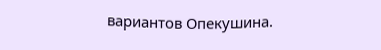вариантов Опекушина.